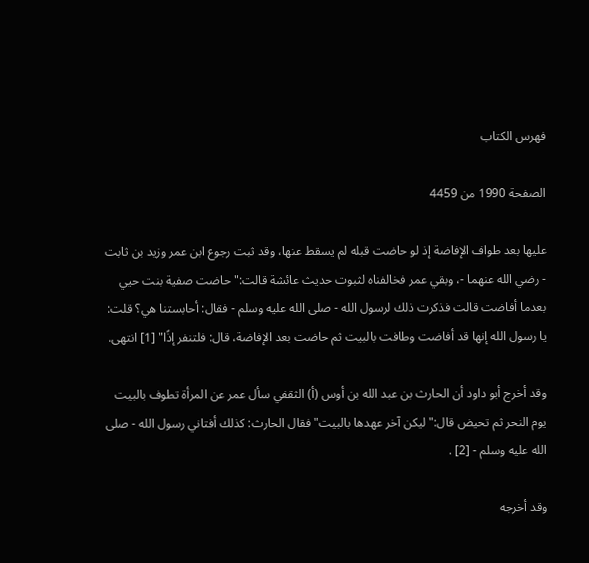فهرس الكتاب

الصفحة 1990 من 4459

عليها بعد طواف الإفاضة إذ لو حاضت قبله لم يسقط عنها، وقد ثبت رجوع ابن عمر وزيد بن ثابت - رضي الله عنهما -، وبقي عمر فخالفناه لثبوت حديث عائشة قالت:"حاضت صفية بنت حيي بعدما أفاضت قالت فذكرت ذلك لرسول الله - صلى الله عليه وسلم - فقال: أحابستنا هي؟ قلت: يا رسول الله إنها قد أفاضت وطافت بالبيت ثم حاضت بعد الإفاضة، قال: فلتنفر إذًا" [1] انتهى.

وقد أخرج أبو داود أن الحارث بن عبد الله بن أوس (أ) الثقفي سأل عمر عن المرأة تطوف بالبيت يوم النحر ثم تحيض قال:"ليكن آخر عهدها بالبيت"فقال الحارث: كذلك أفتاني رسول الله - صلى الله عليه وسلم - [2] .

وقد أخرجه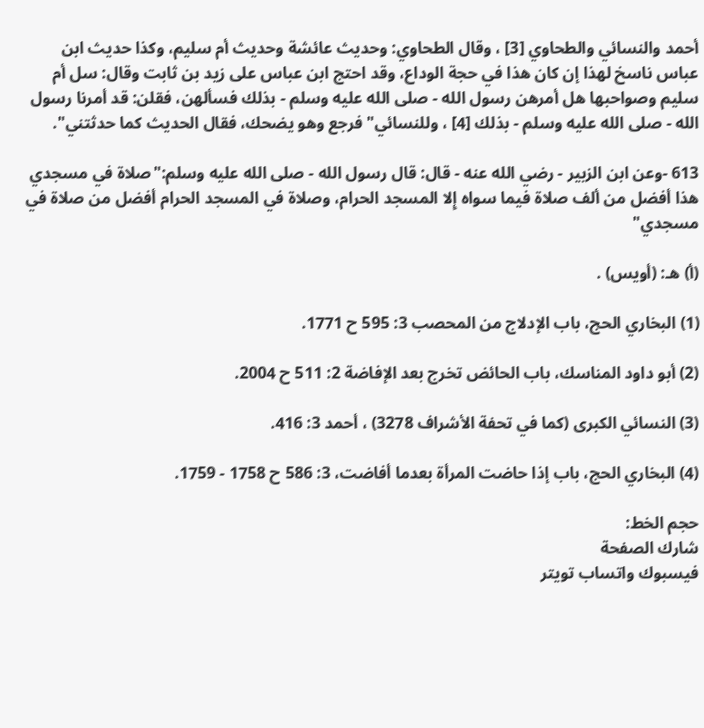أحمد والنسائي والطحاوي [3] ، وقال الطحاوي: وحديث عائشة وحديث أم سليم، وكذا حديث ابن عباس ناسخ لهذا إن كان هذا في حجة الوداع، وقد احتج ابن عباس على زيد بن ثابت وقال: سل أم سليم وصواحبها هل أمرهن رسول الله - صلى الله عليه وسلم - بذلك فسألهن، فقلن: قد أمرنا رسول الله - صلى الله عليه وسلم - بذلك [4] ، وللنسائي"فرجع وهو يضحك، فقال الحديث كما حدثتني".

613 -وعن ابن الزبير - رضي الله عنه - قال: قال رسول الله - صلى الله عليه وسلم:"صلاة في مسجدي هذا أفضل من ألف صلاة فيما سواه إِلا المسجد الحرام، وصلاة في المسجد الحرام أفضل من صلاة في مسجدي"

(أ) هـ: (أويس) .

(1) البخاري الحج، باب الإدلاج من المحصب 3: 595 ح 1771.

(2) أبو داود المناسك، باب الحائض تخرج بعد الإفاضة 2: 511 ح 2004.

(3) النسائي الكبرى (كما في تحفة الأشراف 3278) ، أحمد 3: 416.

(4) البخاري الحج، باب إذا حاضت المرأة بعدما أفاضت، 3: 586 ح 1758 - 1759.

حجم الخط:
شارك الصفحة
فيسبوك واتساب تويتر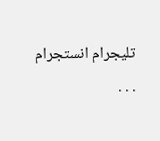تليجرام انستجرام
. . .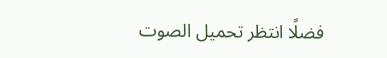فضلًا انتظر تحميل الصوت